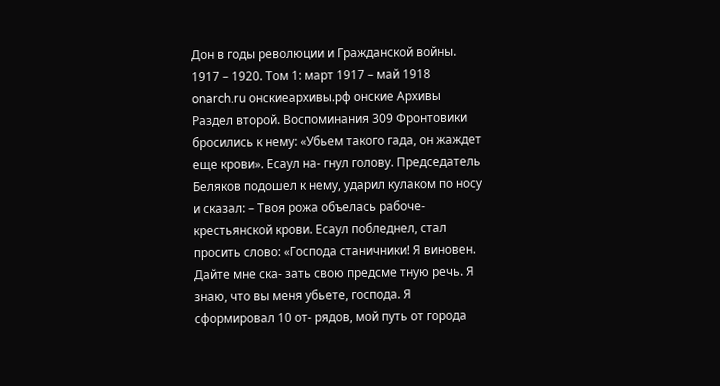Дон в годы революции и Гражданской войны. 1917 – 1920. Том 1: март 1917 – май 1918
onarch.ru онскиеархивы.рф онские Архивы Раздел второй. Воспоминания 309 Фронтовики бросились к нему: «Убьем такого гада, он жаждет еще крови». Есаул на- гнул голову. Председатель Беляков подошел к нему, ударил кулаком по носу и сказал: – Твоя рожа объелась рабоче-крестьянской крови. Есаул побледнел, стал просить слово: «Господа станичники! Я виновен. Дайте мне ска- зать свою предсме тную речь. Я знаю, что вы меня убьете, господа. Я сформировал 10 от- рядов, мой путь от города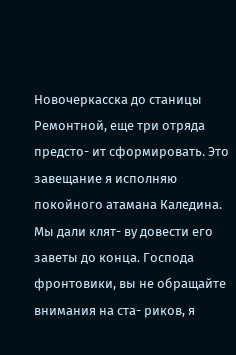Новочеркасска до станицы Ремонтной, еще три отряда предсто- ит сформировать. Это завещание я исполняю покойного атамана Каледина. Мы дали клят- ву довести его заветы до конца. Господа фронтовики, вы не обращайте внимания на ста- риков, я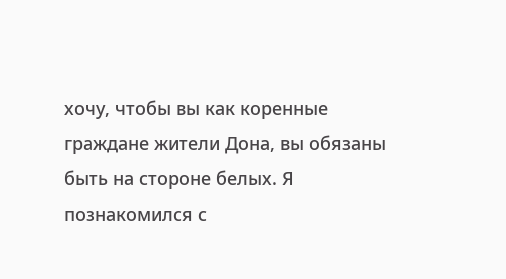хочу, чтобы вы как коренные граждане жители Дона, вы обязаны быть на стороне белых. Я познакомился с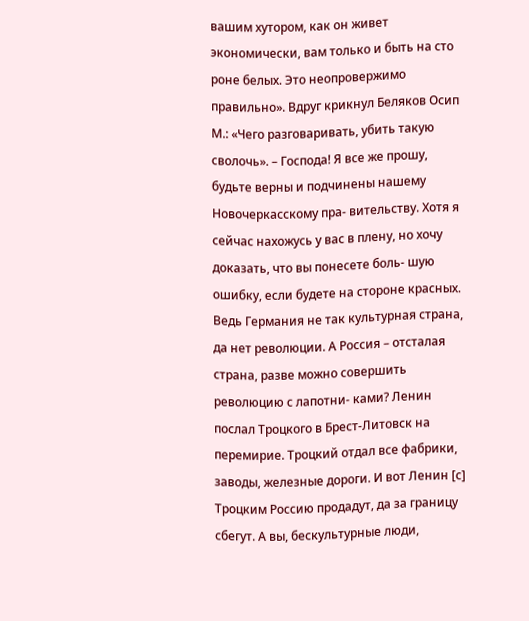вашим хутором, как он живет экономически, вам только и быть на сто роне белых. Это неопровержимо правильно». Вдруг крикнул Беляков Осип М.: «Чего разговаривать, убить такую сволочь». – Господа! Я все же прошу, будьте верны и подчинены нашему Новочеркасскому пра- вительству. Хотя я сейчас нахожусь у вас в плену, но хочу доказать, что вы понесете боль- шую ошибку, если будете на стороне красных. Ведь Германия не так культурная страна, да нет революции. А Россия – отсталая страна, разве можно совершить революцию с лапотни- ками? Ленин послал Троцкого в Брест-Литовск на перемирие. Троцкий отдал все фабрики, заводы, железные дороги. И вот Ленин [с] Троцким Россию продадут, да за границу сбегут. А вы, бескультурные люди,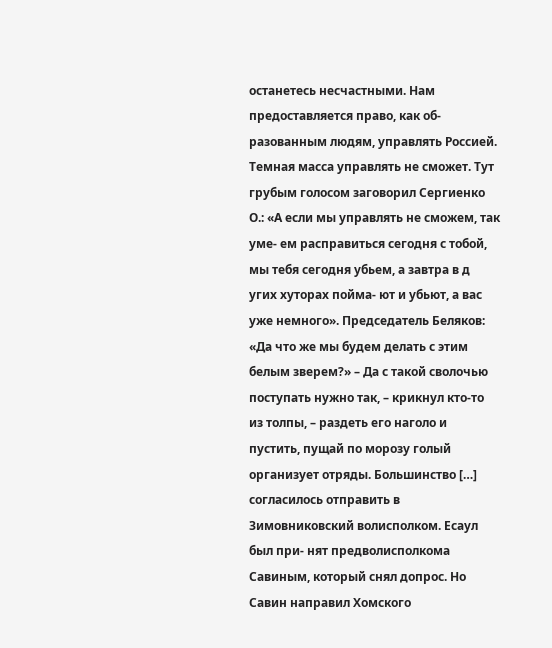останетесь несчастными. Нам предоставляется право, как об- разованным людям, управлять Россией. Темная масса управлять не сможет. Тут грубым голосом заговорил Сергиенко О.: «А если мы управлять не сможем, так уме- ем расправиться сегодня с тобой, мы тебя сегодня убьем, а завтра в д угих хуторах пойма- ют и убьют, а вас уже немного». Председатель Беляков: «Да что же мы будем делать с этим белым зверем?» – Да с такой сволочью поступать нужно так, – крикнул кто-то из толпы, – раздеть его наголо и пустить, пущай по морозу голый организует отряды. Большинство […] согласилось отправить в Зимовниковский волисполком. Есаул был при- нят предволисполкома Савиным, который снял допрос. Но Савин направил Хомского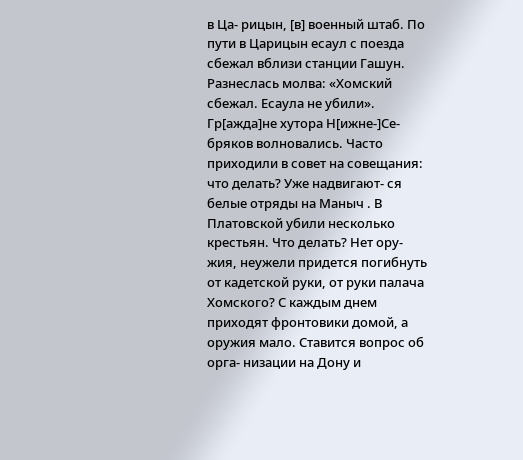в Ца- рицын, [в] военный штаб. По пути в Царицын есаул с поезда сбежал вблизи станции Гашун. Разнеслась молва: «Хомский сбежал. Есаула не убили». Гр[ажда]не хутора Н[ижне-]Се- бряков волновались. Часто приходили в совет на совещания: что делать? Уже надвигают- ся белые отряды на Маныч . В Платовской убили несколько крестьян. Что делать? Нет ору- жия, неужели придется погибнуть от кадетской руки, от руки палача Хомского? С каждым днем приходят фронтовики домой, а оружия мало. Ставится вопрос об орга- низации на Дону и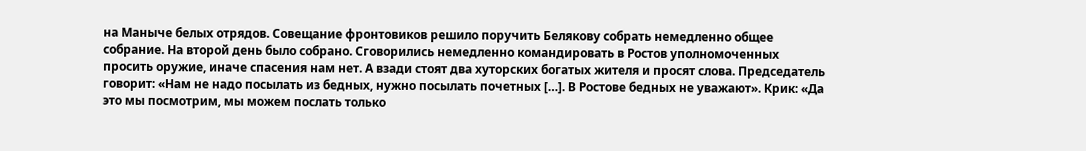на Маныче белых отрядов. Совещание фронтовиков решило поручить Белякову собрать немедленно общее собрание. На второй день было собрано. Сговорились немедленно командировать в Ростов уполномоченных просить оружие, иначе спасения нам нет. А взади стоят два хуторских богатых жителя и просят слова. Председатель говорит: «Нам не надо посылать из бедных, нужно посылать почетных […]. В Ростове бедных не уважают». Крик: «Да это мы посмотрим, мы можем послать только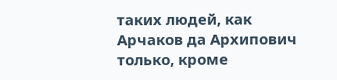таких людей, как Арчаков да Архипович только, кроме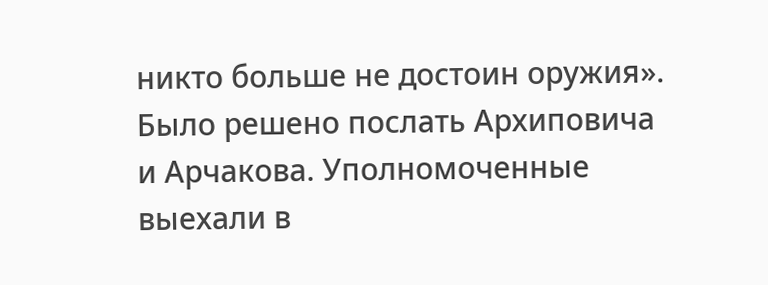никто больше не достоин оружия». Было решено послать Архиповича и Арчакова. Уполномоченные выехали в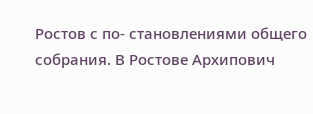Ростов с по- становлениями общего собрания. В Ростове Архипович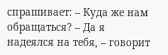спрашивает: – Куда же нам обращаться? – Да я надеялся на тебя, – говорит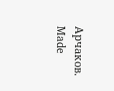Арчаков.
Made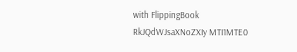with FlippingBook
RkJQdWJsaXNoZXIy MTI1MTE0